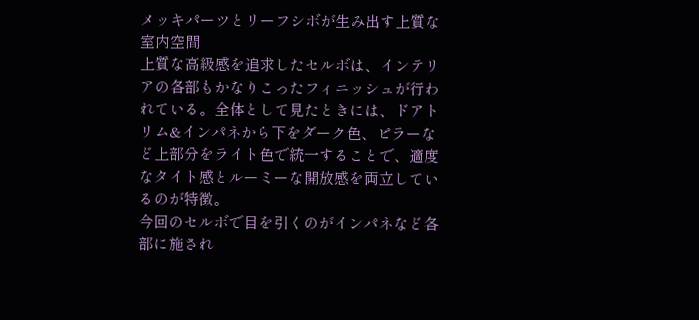メッキパーツとリーフシボが生み出す上質な室内空間
上質な高級感を追求したセルボは、インテリアの各部もかなりこったフィニッシュが行われている。全体として見たときには、ドアトリム&インパネから下をダーク色、ピラーなど上部分をライト色で統一することで、適度なタイト感とルーミーな開放感を両立しているのが特徴。
今回のセルボで目を引くのがインパネなど各部に施され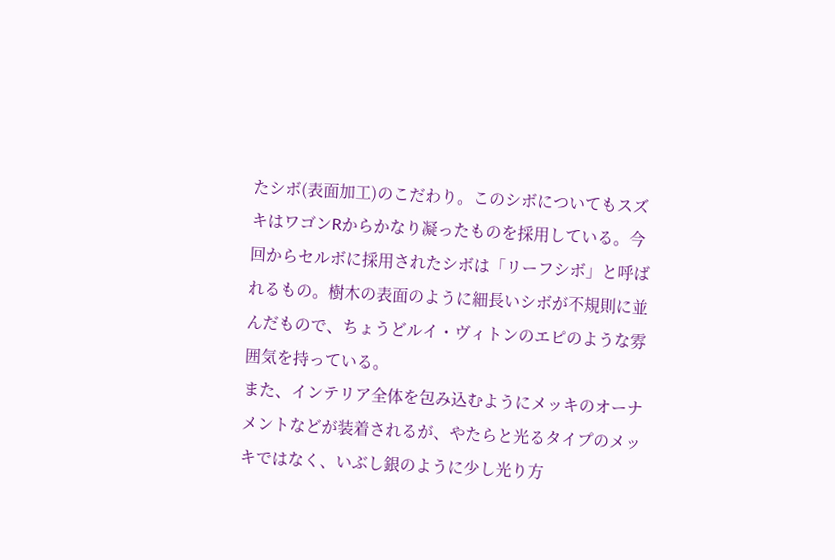たシボ(表面加工)のこだわり。このシボについてもスズキはワゴンRからかなり凝ったものを採用している。今回からセルボに採用されたシボは「リーフシボ」と呼ばれるもの。樹木の表面のように細長いシボが不規則に並んだもので、ちょうどルイ・ヴィトンのエピのような雰囲気を持っている。
また、インテリア全体を包み込むようにメッキのオーナメントなどが装着されるが、やたらと光るタイプのメッキではなく、いぶし銀のように少し光り方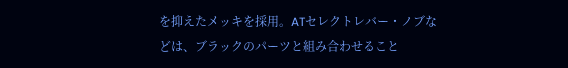を抑えたメッキを採用。ATセレクトレバー・ノブなどは、ブラックのパーツと組み合わせること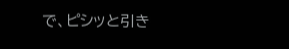で、ピシッと引き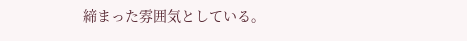締まった雰囲気としている。